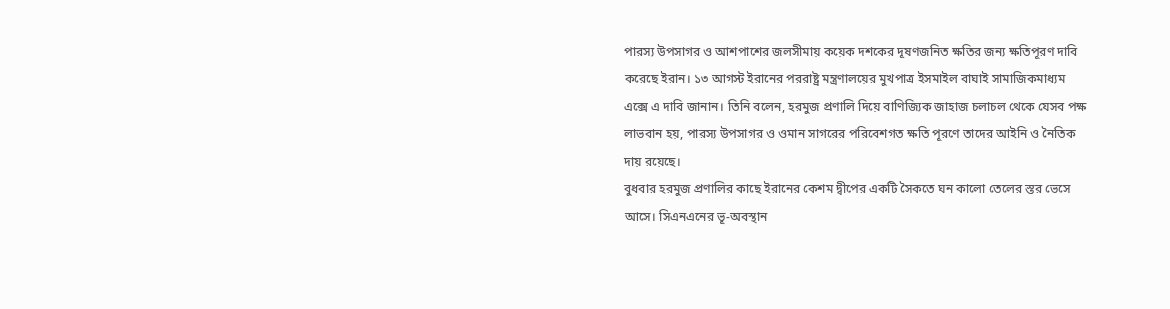পারস্য উপসাগর ও আশপাশের জলসীমায় কয়েক দশকের দূষণজনিত ক্ষতির জন্য ক্ষতিপূরণ দাবি করেছে ইরান। ১৩ আগস্ট ইরানের পররাষ্ট্র মন্ত্রণালয়ের মুখপাত্র ইসমাইল বাঘাই সামাজিকমাধ্যম এক্সে এ দাবি জানান। তিনি বলেন, হরমুজ প্রণালি দিয়ে বাণিজ্যিক জাহাজ চলাচল থেকে যেসব পক্ষ লাভবান হয়, পারস্য উপসাগর ও ওমান সাগরের পরিবেশগত ক্ষতি পূরণে তাদের আইনি ও নৈতিক দায় রয়েছে।
বুধবার হরমুজ প্রণালির কাছে ইরানের কেশম দ্বীপের একটি সৈকতে ঘন কালো তেলের স্তর ভেসে আসে। সিএনএনের ভূ-অবস্থান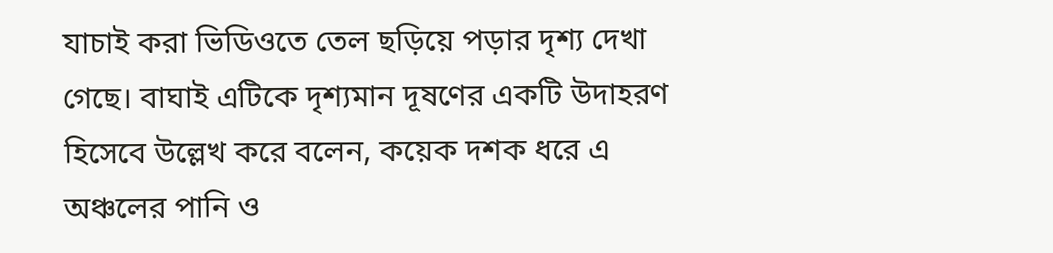যাচাই করা ভিডিওতে তেল ছড়িয়ে পড়ার দৃশ্য দেখা গেছে। বাঘাই এটিকে দৃশ্যমান দূষণের একটি উদাহরণ হিসেবে উল্লেখ করে বলেন, কয়েক দশক ধরে এ অঞ্চলের পানি ও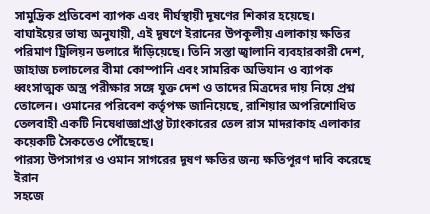সামুদ্রিক প্রতিবেশ ব্যাপক এবং দীর্ঘস্থায়ী দূষণের শিকার হয়েছে।
বাঘাইয়ের ভাষ্য অনুযায়ী, এই দূষণে ইরানের উপকূলীয় এলাকায় ক্ষতির পরিমাণ ট্রিলিয়ন ডলারে দাঁড়িয়েছে। তিনি সস্তা জ্বালানি ব্যবহারকারী দেশ, জাহাজ চলাচলের বীমা কোম্পানি এবং সামরিক অভিযান ও ব্যাপক ধ্বংসাত্মক অস্ত্র পরীক্ষার সঙ্গে যুক্ত দেশ ও তাদের মিত্রদের দায় নিয়ে প্রশ্ন তোলেন। ওমানের পরিবেশ কর্তৃপক্ষ জানিয়েছে, রাশিয়ার অপরিশোধিত তেলবাহী একটি নিষেধাজ্ঞাপ্রাপ্ত ট্যাংকারের তেল রাস মাদরাকাহ এলাকার কয়েকটি সৈকতেও পৌঁছেছে।
পারস্য উপসাগর ও ওমান সাগরের দূষণ ক্ষতির জন্য ক্ষতিপূরণ দাবি করেছে ইরান
সহজে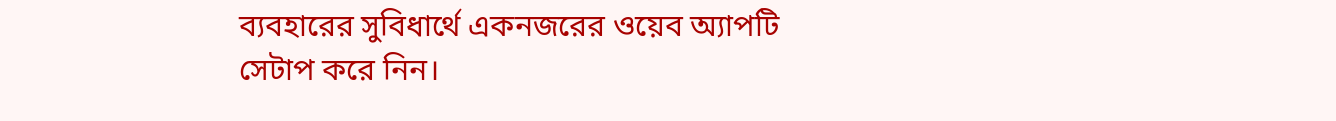ব্যবহারের সুবিধার্থে একনজরের ওয়েব অ্যাপটি সেটাপ করে নিন।